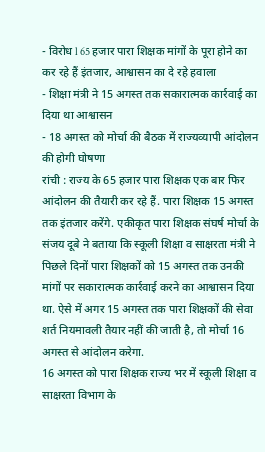- विरोध l 65 हजार पारा शिक्षक मांगों के पूरा होने का कर रहे हैं इंतजार, आश्वासन का दे रहे हवाला
- शिक्षा मंत्री ने 15 अगस्त तक सकारात्मक कार्रवाई का दिया था आश्वासन
- 18 अगस्त को मोर्चा की बैठक में राज्यव्यापी आंदोलन की होगी घोषणा
रांची : राज्य के 65 हजार पारा शिक्षक एक बार फिर आंदोलन की तैयारी कर रहे हैं. पारा शिक्षक 15 अगस्त तक इंतजार करेंगे. एकीकृत पारा शिक्षक संघर्ष मोर्चा के संजय दूबे ने बताया कि स्कूली शिक्षा व साक्षरता मंत्री ने पिछले दिनों पारा शिक्षकों को 15 अगस्त तक उनकी मांगों पर सकारात्मक कार्रवाई करने का आश्वासन दिया था. ऐसे में अगर 15 अगस्त तक पारा शिक्षकों की सेवा शर्त नियमावली तैयार नहीं की जाती है, तो मोर्चा 16 अगस्त से आंदोलन करेगा.
16 अगस्त को पारा शिक्षक राज्य भर में स्कूली शिक्षा व साक्षरता विभाग के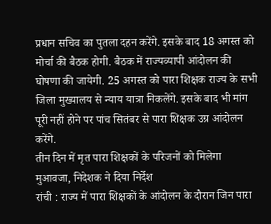प्रधान सचिव का पुतला दहन करेंगे. इसके बाद 18 अगस्त को मोर्चा की बैठक होगी. बैठक में राज्यव्यापी आंदोलन की घोषणा की जायेगी. 25 अगस्त को पारा शिक्षक राज्य के सभी जिला मुख्यालय से न्याय यात्रा निकलेंगे. इसके बाद भी मांग पूरी नहीं होने पर पांच सितंबर से पारा शिक्षक उग्र आंदोलन करेंगे.
तीन दिन में मृत पारा शिक्षकों के परिजनों को मिलेगा मुआवजा, निदेशक ने दिया निर्देश
रांची : राज्य में पारा शिक्षकों के आंदोलन के दौरान जिन पारा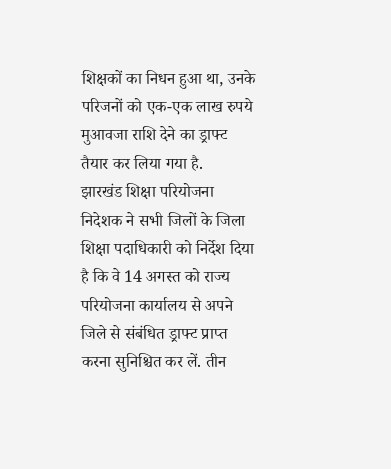शिक्षकों का निधन हुआ था, उनके परिजनों को एक-एक लाख रुपये मुआवजा राशि देने का ड्राफ्ट तैयार कर लिया गया है.
झारखंड शिक्षा परियोजना निदेशक ने सभी जिलों के जिला शिक्षा पदाधिकारी को निर्देश दिया है कि वे 14 अगस्त को राज्य परियोजना कार्यालय से अपने जिले से संबंधित ड्राफ्ट प्राप्त करना सुनिश्चित कर लें. तीन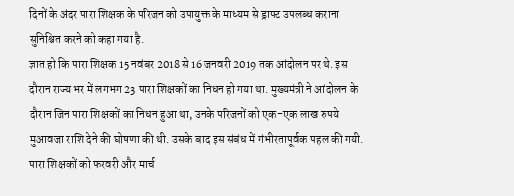दिनों के अंदर पारा शिक्षक के परिजन को उपायुक्त के माध्यम से ड्राफ्ट उपलब्ध कराना सुनिश्चित करने को कहा गया है.
ज्ञात हो कि पारा शिक्षक 15 नवंबर 2018 से 16 जनवरी 2019 तक आंदोलन पर थे. इस दौरान राज्य भर में लगभग 23 पारा शिक्षकों का निधन हो गया था. मुख्यमंत्री ने आंदोलन के दौरान जिन पारा शिक्षकों का निधन हुआ था, उनके परिजनों को एक-एक लाख रुपये मुआवजा राशि देने की घोषणा की थी. उसके बाद इस संबंध में गंभीरतापूर्वक पहल की गयी.
पारा शिक्षकों को फरवरी और मार्च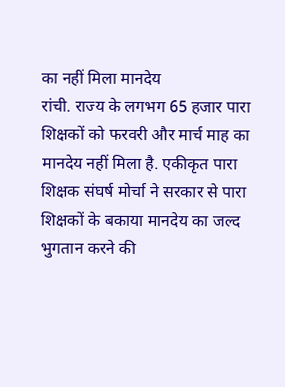का नहीं मिला मानदेय
रांची. राज्य के लगभग 65 हजार पारा शिक्षकों को फरवरी और मार्च माह का मानदेय नहीं मिला है. एकीकृत पारा शिक्षक संघर्ष मोर्चा ने सरकार से पारा शिक्षकों के बकाया मानदेय का जल्द भुगतान करने की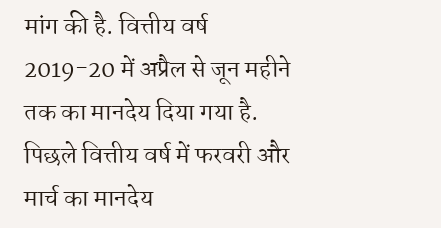मांग की है. वित्तीय वर्ष 2019-20 में अप्रैल से जून महीने तक का मानदेय दिया गया है.
पिछले वित्तीय वर्ष में फरवरी और मार्च का मानदेय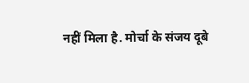नहीं मिला है. मोर्चा के संजय दूबे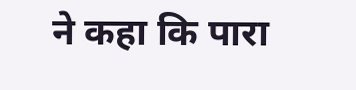ने कहा कि पारा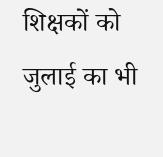शिक्षकों को जुलाई का भी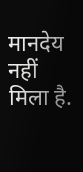मानदेय नहीं मिला है.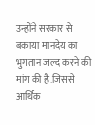उन्होंने सरकार से बकाया मानदेय का भुगतान जल्द करने की मांग की है.जिससे आर्थिक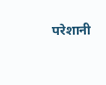परेशानी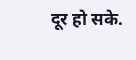दूर हो सके.